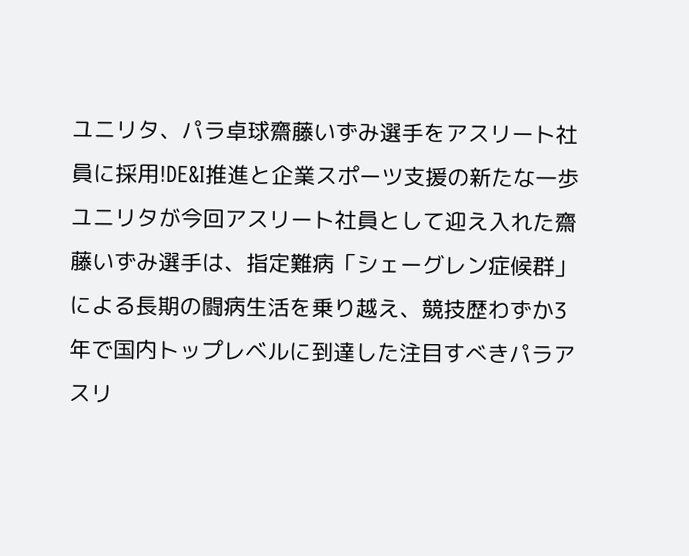ユニリタ、パラ卓球齋藤いずみ選手をアスリート社員に採用!DE&I推進と企業スポーツ支援の新たな一歩
ユニリタが今回アスリート社員として迎え入れた齋藤いずみ選手は、指定難病「シェーグレン症候群」による長期の闘病生活を乗り越え、競技歴わずか3年で国内トップレベルに到達した注目すべきパラアスリ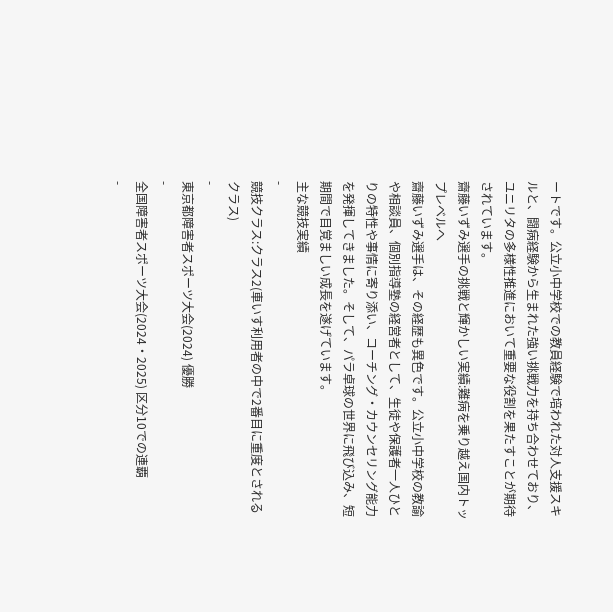ートです。公立小中学校での教員経験で培われた対人支援スキルと、闘病経験から生まれた強い挑戦力を持ち合わせており、ユニリタの多様性推進において重要な役割を果たすことが期待されています。
齋藤いずみ選手の挑戦と輝かしい実績:難病を乗り越え国内トップレベルへ
齋藤いずみ選手は、その経歴も異色です。公立小中学校の教諭や相談員、個別指導塾の経営者として、生徒や保護者一人ひとりの特性や事情に寄り添い、コーチング・カウンセリング能力を発揮してきました。そして、パラ卓球の世界に飛び込み、短期間で目覚ましい成長を遂げています。
主な競技実績
-
競技クラス:クラス2(車いす利用者の中で2番目に重度とされるクラス)
-
東京都障害者スポーツ大会(2024) 優勝
-
全国障害者スポーツ大会(2024・2025) 区分10での連覇
-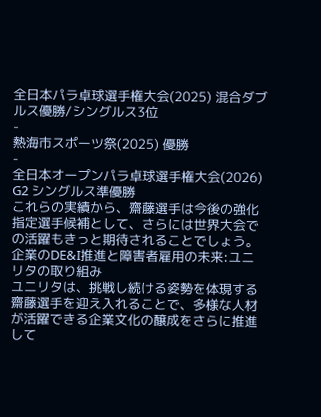全日本パラ卓球選手権大会(2025) 混合ダブルス優勝/シングルス3位
-
熱海市スポーツ祭(2025) 優勝
-
全日本オープンパラ卓球選手権大会(2026) G2 シングルス準優勝
これらの実績から、齋藤選手は今後の強化指定選手候補として、さらには世界大会での活躍もきっと期待されることでしょう。
企業のDE&I推進と障害者雇用の未来:ユニリタの取り組み
ユニリタは、挑戦し続ける姿勢を体現する齋藤選手を迎え入れることで、多様な人材が活躍できる企業文化の醸成をさらに推進して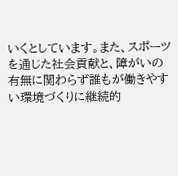いくとしています。また、スポーツを通じた社会貢献と、障がいの有無に関わらず誰もが働きやすい環境づくりに継続的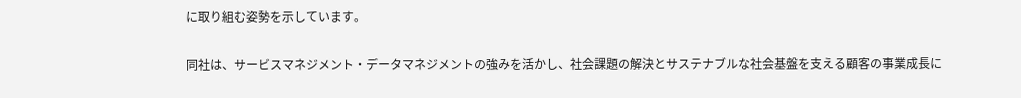に取り組む姿勢を示しています。

同社は、サービスマネジメント・データマネジメントの強みを活かし、社会課題の解決とサステナブルな社会基盤を支える顧客の事業成長に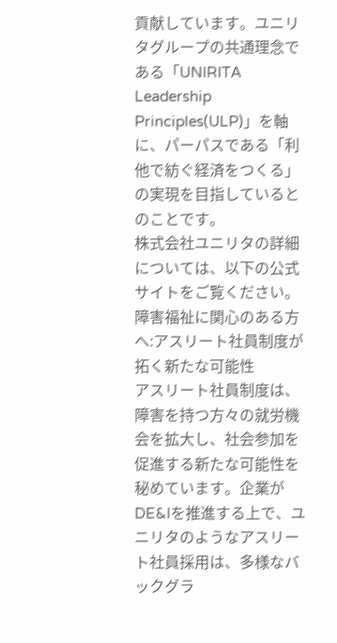貢献しています。ユニリタグループの共通理念である「UNIRITA Leadership Principles(ULP)」を軸に、パーパスである「利他で紡ぐ経済をつくる」の実現を目指しているとのことです。
株式会社ユニリタの詳細については、以下の公式サイトをご覧ください。
障害福祉に関心のある方へ:アスリート社員制度が拓く新たな可能性
アスリート社員制度は、障害を持つ方々の就労機会を拡大し、社会参加を促進する新たな可能性を秘めています。企業がDE&Iを推進する上で、ユニリタのようなアスリート社員採用は、多様なバックグラ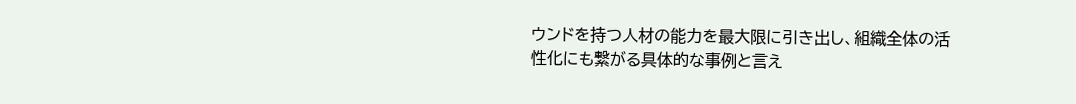ウンドを持つ人材の能力を最大限に引き出し、組織全体の活性化にも繋がる具体的な事例と言え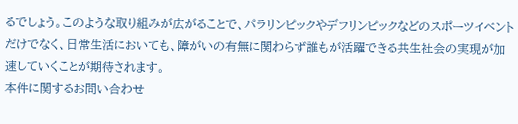るでしょう。このような取り組みが広がることで、パラリンピックやデフリンピックなどのスポーツイベントだけでなく、日常生活においても、障がいの有無に関わらず誰もが活躍できる共生社会の実現が加速していくことが期待されます。
本件に関するお問い合わせ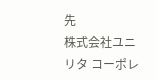先
株式会社ユニリタ コーポレ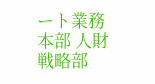ート業務本部 人財戦略部